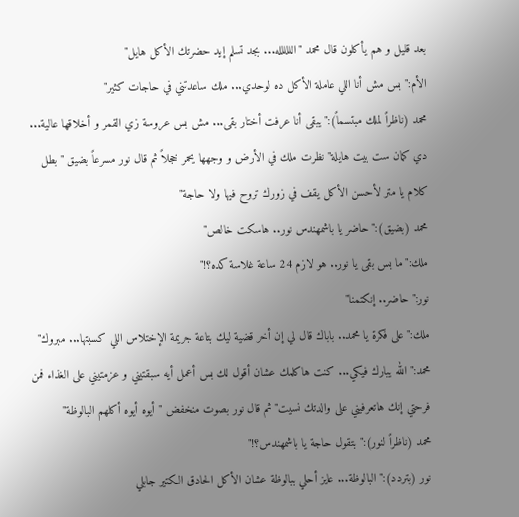بعد قليل و هم يأكلون قال محمد "الللللله... بجد تسلم إيد حضرتك الأكل هايل"
الأم:"بس مش أنا اللي عاملة الأكل ده لوحدي... ملك ساعدتني في حاجات كثير"
محمد (ناظراً لملك مبتسماً):"يبقى أنا عرفت أختار بقى... مش بس عروسة زي القمر و أخلاقها عالية... دي كمان ست بيت هايلة" نظرت ملك في الأرض و وجهها يحمر خجلاً ثم قال نور مسرعاً بضيق "بطل كلام يا متر لأحسن الأكل يقف في زورك تروح فيها ولا حاجة"
محمد (بضيق):"حاضر يا باشمهندس نور.. هاسكت خالص"
ملك:"ما بس بقى يا نور.. هو لازم 24 ساعة غلاسة كده؟!"
نور:"حاضر.. إنكتمنا"
ملك:"على فكرة يا محمد.. باباك قال لي إن أخر قضية ليك بتاعة جريمة الإختلاس اللي كسبتها... مبروك"
محمد:"الله يبارك فيكي... كنت هاكلمك عشان أقول لك بس أعمل أيه سبقتيني و عزمتيني على الغذاء فمن فرحتي إنك هاتعرفيني على والدتك نسيت" ثم قال نور بصوت منخفض "أيوه أيوه أكلهم البالوظة"
محمد (ناظراً لنور):"بتقول حاجة يا باشمهندس؟!"
نور (بتردد):"البالوظة... عايز أحلي ببالوظة عشان الأكل الحادق الكتير جابلي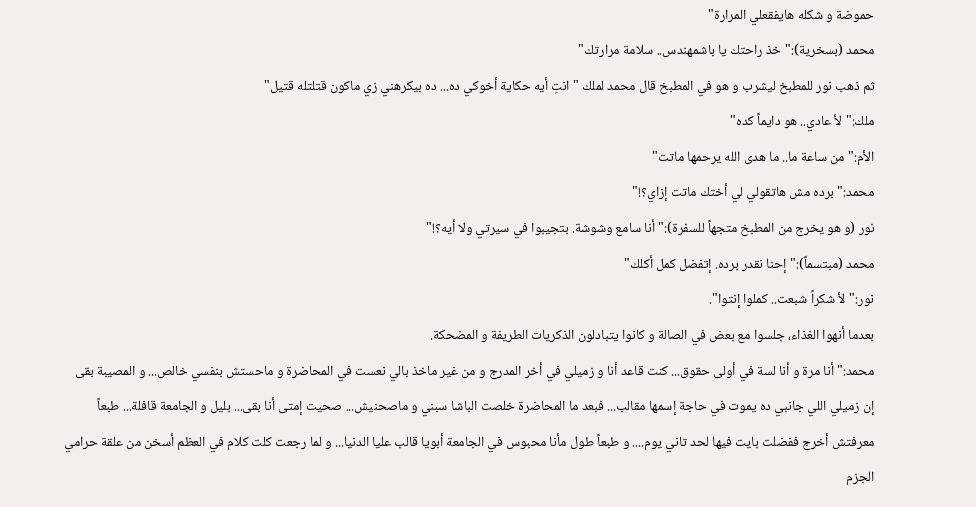حموضة و شكله هايفقعلي المرارة"
محمد (بسخرية):"خذ راحتك يا باشمهندس.. سلامة مرارتك"
ثم ذهب نور للمطبخ ليشرب و هو في المطبخ قال محمد لملك "انتِ أيه حكاية أخوكي ده... ده بيكرهني زي ماكون قتلتله قتيل"
ملك:"لأ عادي.. هو دايماً كده"
الأم:"من ساعة ما.. ما هدى الله يرحمها ماتت"
محمد:"برده مش هاتقولي لي أختك ماتت إزاي؟!"
نور (و هو يخرج من المطبخ متجهاً للسفرة):"أنا سامع وشوشة. بتجيبوا في سيرتي ولا أيه؟!"
محمد (مبتسماً):"إحنا نقدر برده. إتفضل كمل أكلك"
نور:"لأ شكراً شبعت.. كملوا إنتوا".
بعدما أنهوا الغذاء، جلسوا مع بعض في الصالة و كانوا يتبادلون الذكريات الطريفة و المضحكة.
محمد:"أنا مرة و أنا لسة في أولى حقوق... كنت قاعد أنا و زميلي في أخر المدرج و من غير ماخذ بالي نعست في المحاضرة و ماحستش بنفسي خالص... و المصيبة بقى إن زميلي اللي جانبي ده يموت في حاجة إسمها مقالب... فبعد ما المحاضرة خلصت الباشا سبني و ماصحنيش... صحيت إمتى أنا بقى... بليل و الجامعة قافلة... طبعاً معرفتش أخرج ففضلت بايت فيها لحد تاني يوم.... و طبعاً طول مأنا محبوس في الجامعة أبويا قالب عليا الدنيا... و لما رجعت كلت كلام في العظم أسخن من علقة حرامي الجزم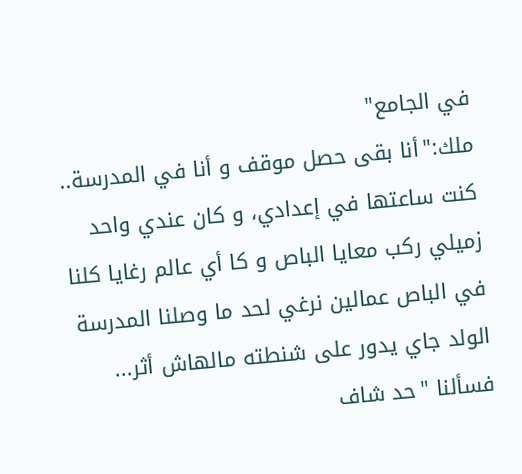في الجامع"
ملك:"أنا بقى حصل موقف و أنا في المدرسة.. كنت ساعتها في إعدادي، و كان عندي واحد زميلي ركب معايا الباص و كا أي عالم رغايا كلنا في الباص عمالين نرغي لحد ما وصلنا المدرسة الولد جاي يدور على شنطته مالهاش أثر... فسألنا "حد شاف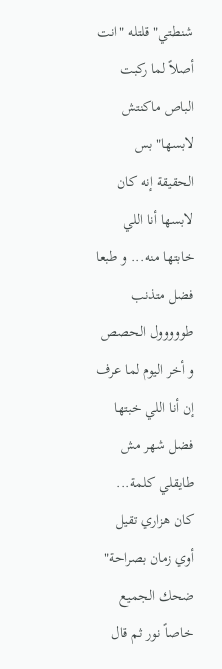شنطتي" قلتله "انت أصلاً لما ركبت الباص ماكنتش لابسها" بس الحقيقة إنه كان لابسها أنا اللي خابتها منه... و طبعا فضل متذنب طووووول الحصص و أخر اليوم لما عرف إن أنا اللي خبتها فضل شهر مش طايقلي كلمة... كان هزاري تقيل أوي زمان بصراحة"
ضحك الجميع خاصاً نور ثم قال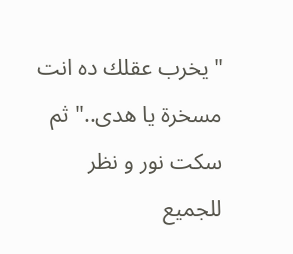"يخرب عقلك ده انت مسخرة يا هدى.." ثم سكت نور و نظر للجميع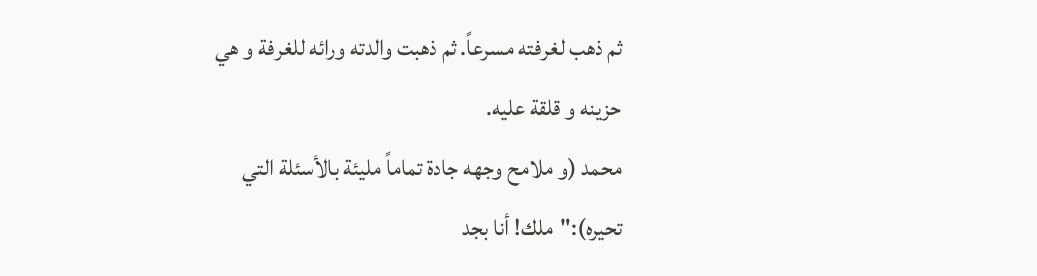ثم ذهب لغرفته مسرعاً. ثم ذهبت والدته ورائه للغرفة و هي حزينه و قلقة عليه.
محمد (و ملامح وجهه جادة تماماً مليئة بالأسئلة التي تحيره):"ملك! أنا بجد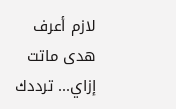لازم أعرف هدى ماتت إزاي... ترددك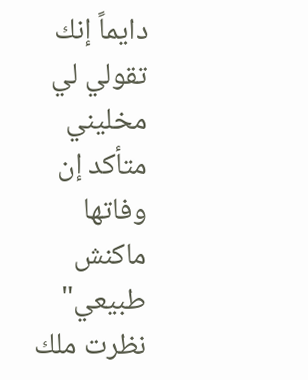دايماً إنك تقولي لي مخليني متأكد إن وفاتها ماكنش طبيعي" نظرت ملك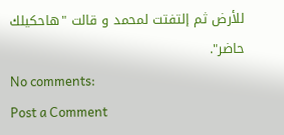للأرض ثم إلتفتت لمحمد و قالت "هاحكيلك حاضر".
No comments:
Post a Comment